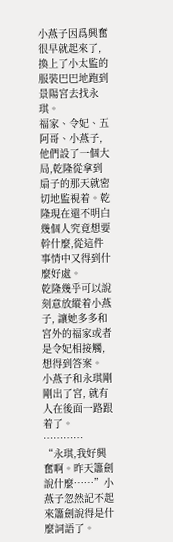小燕子因爲興奮很早就起來了, 換上了小太監的服裝巴巴地跑到景陽宮去找永琪。
福家、令妃、五阿哥、小燕子, 他們設了一個大局,乾隆從拿到扇子的那天就密切地監視着。乾隆現在還不明白幾個人究竟想要幹什麼,從這件事情中又得到什麼好處。
乾隆幾乎可以說刻意放縱着小燕子, 讓她多多和宮外的福家或者是令妃相接觸,想得到答案。
小燕子和永琪剛剛出了宮, 就有人在後面一路跟着了。
…………
“永琪,我好興奮啊。昨天簫劍說什麼……”小燕子忽然記不起來簫劍說得是什麼詞語了。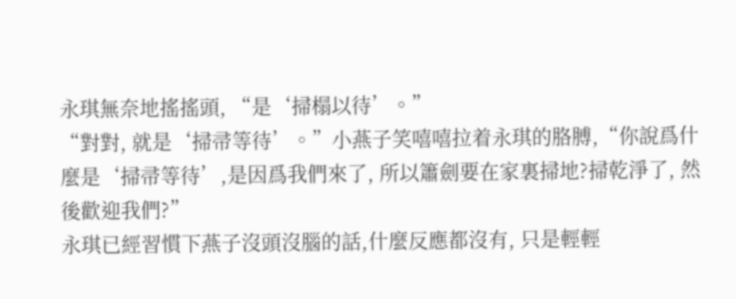永琪無奈地搖搖頭, “是‘掃榻以待’。”
“對對, 就是‘掃帚等待’。”小燕子笑嘻嘻拉着永琪的胳膊,“你說爲什麼是‘掃帚等待’,是因爲我們來了, 所以簫劍要在家裏掃地?掃乾淨了, 然後歡迎我們?”
永琪已經習慣下燕子沒頭沒腦的話,什麼反應都沒有, 只是輕輕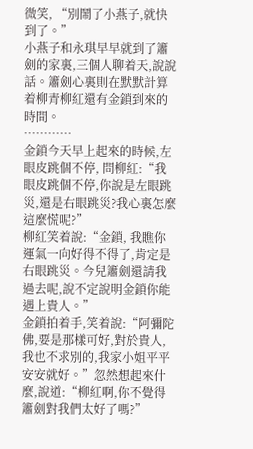微笑, “別鬧了小燕子,就快到了。”
小燕子和永琪早早就到了簫劍的家裏,三個人聊着天,說說話。簫劍心裏則在默默計算着柳青柳紅還有金鎖到來的時間。
…………
金鎖今天早上起來的時候,左眼皮跳個不停, 問柳紅:“我眼皮跳個不停,你說是左眼跳災,還是右眼跳災?我心裏怎麼這麼慌呢?”
柳紅笑着說:“金鎖, 我瞧你運氣一向好得不得了,肯定是右眼跳災。今兒簫劍還請我過去呢,說不定說明金鎖你能遇上貴人。”
金鎖拍着手,笑着說:“阿彌陀佛,要是那樣可好,對於貴人,我也不求別的,我家小姐平平安安就好。”忽然想起來什麼,說道:“柳紅啊,你不覺得簫劍對我們太好了嗎?”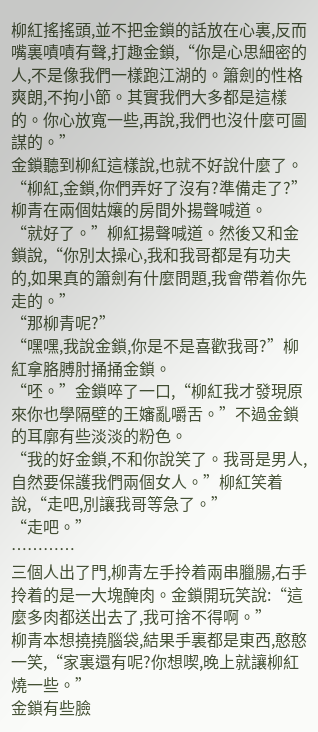柳紅搖搖頭,並不把金鎖的話放在心裏,反而嘴裏嘖嘖有聲,打趣金鎖,“你是心思細密的人,不是像我們一樣跑江湖的。簫劍的性格爽朗,不拘小節。其實我們大多都是這樣的。你心放寬一些,再說,我們也沒什麼可圖謀的。”
金鎖聽到柳紅這樣說,也就不好說什麼了。
“柳紅,金鎖,你們弄好了沒有?準備走了?”柳青在兩個姑孃的房間外揚聲喊道。
“就好了。”柳紅揚聲喊道。然後又和金鎖說,“你別太操心,我和我哥都是有功夫的,如果真的簫劍有什麼問題,我會帶着你先走的。”
“那柳青呢?”
“嘿嘿,我說金鎖,你是不是喜歡我哥?”柳紅拿胳膊肘捅捅金鎖。
“呸。”金鎖啐了一口,“柳紅我才發現原來你也學隔壁的王嬸亂嚼舌。”不過金鎖的耳廓有些淡淡的粉色。
“我的好金鎖,不和你說笑了。我哥是男人,自然要保護我們兩個女人。”柳紅笑着說,“走吧,別讓我哥等急了。”
“走吧。”
…………
三個人出了門,柳青左手拎着兩串臘腸,右手拎着的是一大塊醃肉。金鎖開玩笑說:“這麼多肉都送出去了,我可捨不得啊。”
柳青本想撓撓腦袋,結果手裏都是東西,憨憨一笑,“家裏還有呢?你想喫,晚上就讓柳紅燒一些。”
金鎖有些臉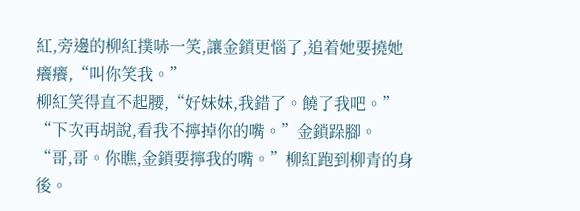紅,旁邊的柳紅撲哧一笑,讓金鎖更惱了,追着她要撓她癢癢,“叫你笑我。”
柳紅笑得直不起腰,“好妹妹,我錯了。饒了我吧。”
“下次再胡說,看我不擰掉你的嘴。”金鎖跺腳。
“哥,哥。你瞧,金鎖要擰我的嘴。”柳紅跑到柳青的身後。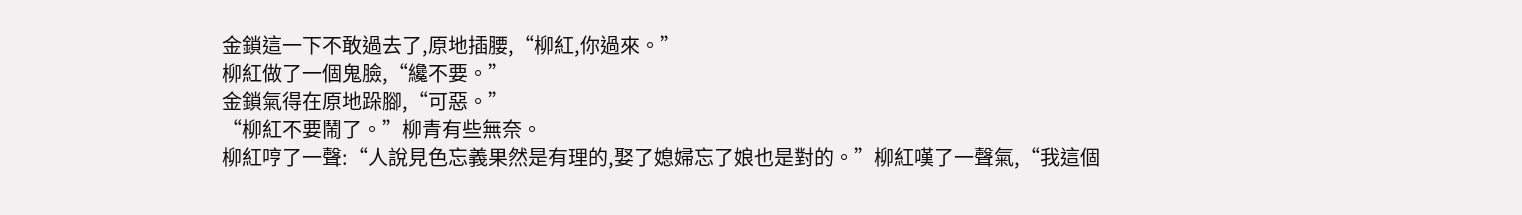金鎖這一下不敢過去了,原地插腰,“柳紅,你過來。”
柳紅做了一個鬼臉,“纔不要。”
金鎖氣得在原地跺腳,“可惡。”
“柳紅不要鬧了。”柳青有些無奈。
柳紅哼了一聲:“人說見色忘義果然是有理的,娶了媳婦忘了娘也是對的。”柳紅嘆了一聲氣,“我這個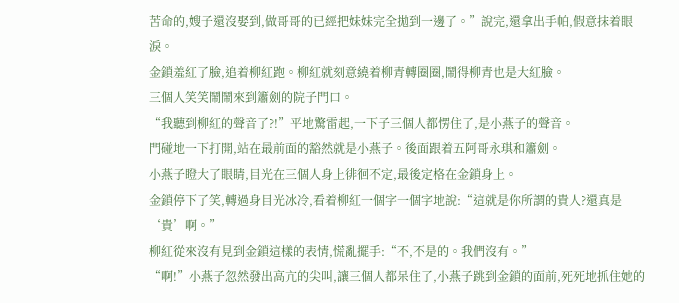苦命的,嫂子還沒娶到,做哥哥的已經把妹妹完全拋到一邊了。”說完,還拿出手帕,假意抹着眼淚。
金鎖羞紅了臉,追着柳紅跑。柳紅就刻意繞着柳青轉圈圈,鬧得柳青也是大紅臉。
三個人笑笑鬧鬧來到簫劍的院子門口。
“我聽到柳紅的聲音了?!”平地驚雷起,一下子三個人都愣住了,是小燕子的聲音。
門碰地一下打開,站在最前面的豁然就是小燕子。後面跟着五阿哥永琪和簫劍。
小燕子瞪大了眼睛,目光在三個人身上徘徊不定,最後定格在金鎖身上。
金鎖停下了笑,轉過身目光冰冷,看着柳紅一個字一個字地說:“這就是你所謂的貴人?還真是‘貴’啊。”
柳紅從來沒有見到金鎖這樣的表情,慌亂擺手:“不,不是的。我們沒有。”
“啊!”小燕子忽然發出高亢的尖叫,讓三個人都呆住了,小燕子跳到金鎖的面前,死死地抓住她的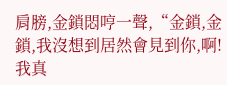肩膀,金鎖悶哼一聲,“金鎖,金鎖,我沒想到居然會見到你,啊!我真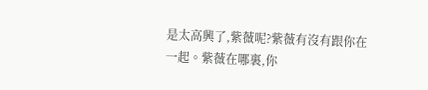是太高興了,紫薇呢?紫薇有沒有跟你在一起。紫薇在哪裏,你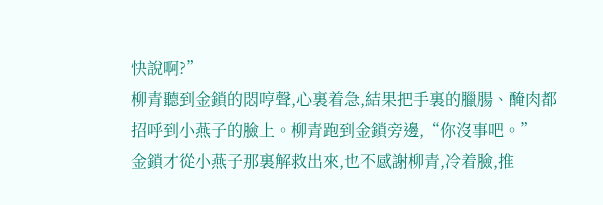快說啊?”
柳青聽到金鎖的悶哼聲,心裏着急,結果把手裏的臘腸、醃肉都招呼到小燕子的臉上。柳青跑到金鎖旁邊,“你沒事吧。”
金鎖才從小燕子那裏解救出來,也不感謝柳青,冷着臉,推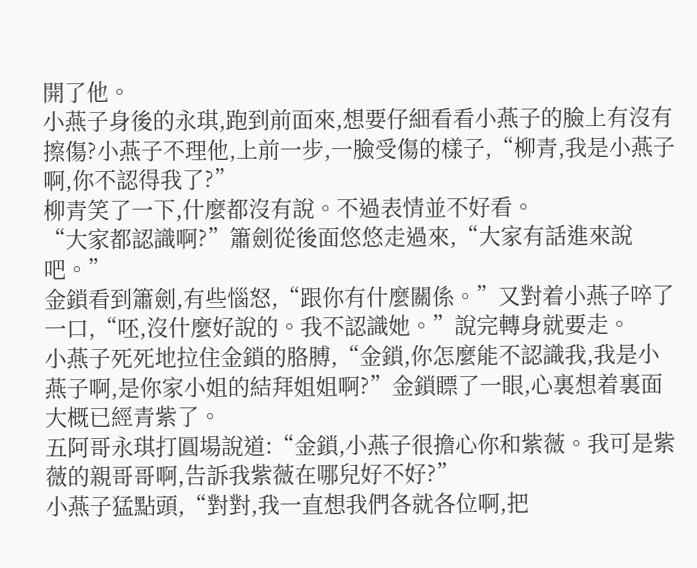開了他。
小燕子身後的永琪,跑到前面來,想要仔細看看小燕子的臉上有沒有擦傷?小燕子不理他,上前一步,一臉受傷的樣子,“柳青,我是小燕子啊,你不認得我了?”
柳青笑了一下,什麼都沒有說。不過表情並不好看。
“大家都認識啊?”簫劍從後面悠悠走過來,“大家有話進來說吧。”
金鎖看到簫劍,有些惱怒,“跟你有什麼關係。”又對着小燕子啐了一口,“呸,沒什麼好說的。我不認識她。”說完轉身就要走。
小燕子死死地拉住金鎖的胳膊,“金鎖,你怎麼能不認識我,我是小燕子啊,是你家小姐的結拜姐姐啊?”金鎖瞟了一眼,心裏想着裏面大概已經青紫了。
五阿哥永琪打圓場說道:“金鎖,小燕子很擔心你和紫薇。我可是紫薇的親哥哥啊,告訴我紫薇在哪兒好不好?”
小燕子猛點頭,“對對,我一直想我們各就各位啊,把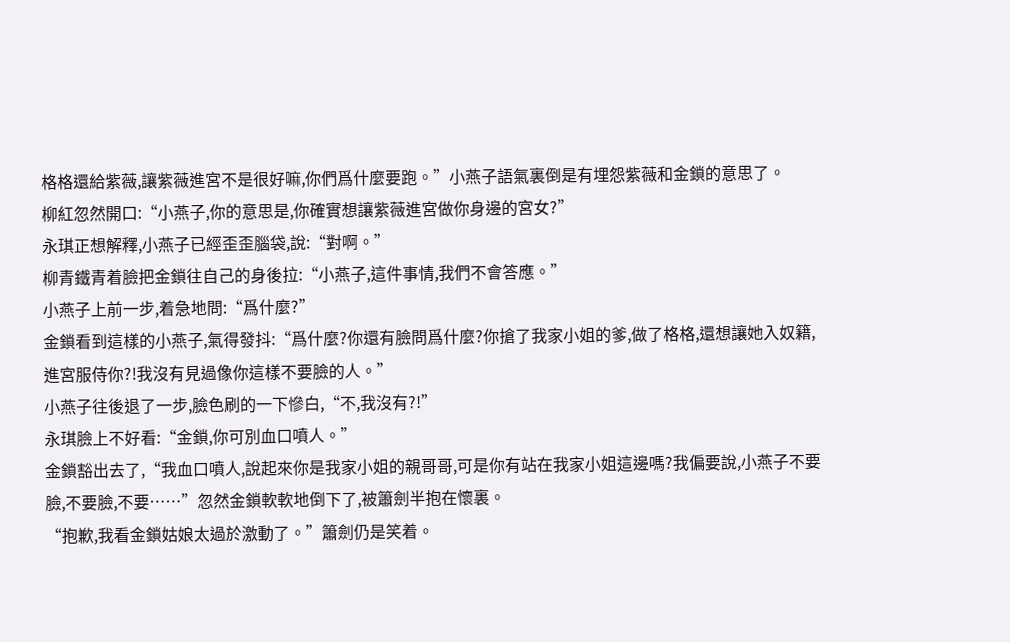格格還給紫薇,讓紫薇進宮不是很好嘛,你們爲什麼要跑。”小燕子語氣裏倒是有埋怨紫薇和金鎖的意思了。
柳紅忽然開口:“小燕子,你的意思是,你確實想讓紫薇進宮做你身邊的宮女?”
永琪正想解釋,小燕子已經歪歪腦袋,說:“對啊。”
柳青鐵青着臉把金鎖往自己的身後拉:“小燕子,這件事情,我們不會答應。”
小燕子上前一步,着急地問:“爲什麼?”
金鎖看到這樣的小燕子,氣得發抖:“爲什麼?你還有臉問爲什麼?你搶了我家小姐的爹,做了格格,還想讓她入奴籍,進宮服侍你?!我沒有見過像你這樣不要臉的人。”
小燕子往後退了一步,臉色刷的一下慘白,“不,我沒有?!”
永琪臉上不好看:“金鎖,你可別血口噴人。”
金鎖豁出去了,“我血口噴人,說起來你是我家小姐的親哥哥,可是你有站在我家小姐這邊嗎?我偏要說,小燕子不要臉,不要臉,不要……”忽然金鎖軟軟地倒下了,被簫劍半抱在懷裏。
“抱歉,我看金鎖姑娘太過於激動了。”簫劍仍是笑着。